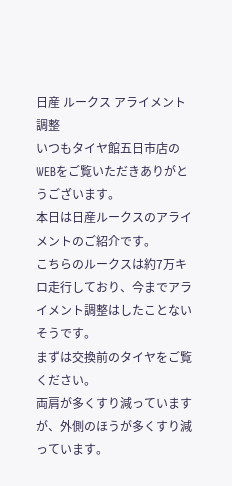日産 ルークス アライメント調整
いつもタイヤ館五日市店のWEBをご覧いただきありがとうございます。
本日は日産ルークスのアライメントのご紹介です。
こちらのルークスは約7万キロ走行しており、今までアライメント調整はしたことないそうです。
まずは交換前のタイヤをご覧ください。
両肩が多くすり減っていますが、外側のほうが多くすり減っています。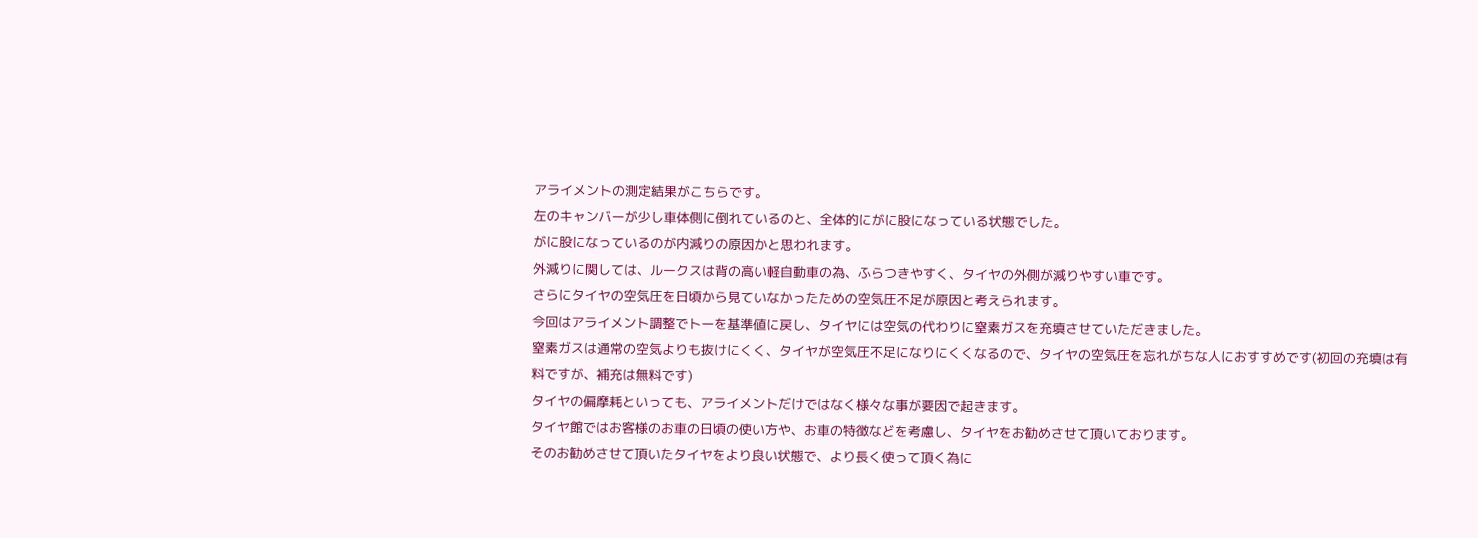アライメントの測定結果がこちらです。
左のキャンバーが少し車体側に倒れているのと、全体的にがに股になっている状態でした。
がに股になっているのが内減りの原因かと思われます。
外減りに関しては、ルークスは背の高い軽自動車の為、ふらつきやすく、タイヤの外側が減りやすい車です。
さらにタイヤの空気圧を日頃から見ていなかったための空気圧不足が原因と考えられます。
今回はアライメント調整でトーを基準値に戻し、タイヤには空気の代わりに窒素ガスを充填させていただきました。
窒素ガスは通常の空気よりも抜けにくく、タイヤが空気圧不足になりにくくなるので、タイヤの空気圧を忘れがちな人におすすめです(初回の充填は有料ですが、補充は無料です)
タイヤの偏摩耗といっても、アライメントだけではなく様々な事が要因で起きます。
タイヤ館ではお客様のお車の日頃の使い方や、お車の特徴などを考慮し、タイヤをお勧めさせて頂いております。
そのお勧めさせて頂いたタイヤをより良い状態で、より長く使って頂く為に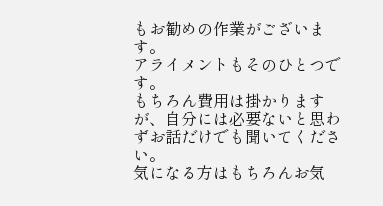もお勧めの作業がございます。
アライメントもそのひとつです。
もちろん費用は掛かりますが、自分には必要ないと思わずお話だけでも聞いてください。
気になる方はもちろんお気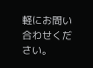軽にお問い合わせください。